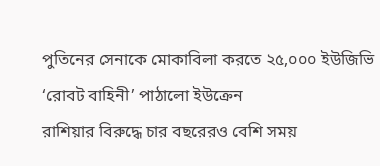পুতিনের সেনাকে মোকাবিলা করতে ২৫,০০০ ইউজিভি ‘রোবট বাহিনী’ পাঠালো ইউক্রেন
রাশিয়ার বিরুদ্ধে চার বছরেরও বেশি সময়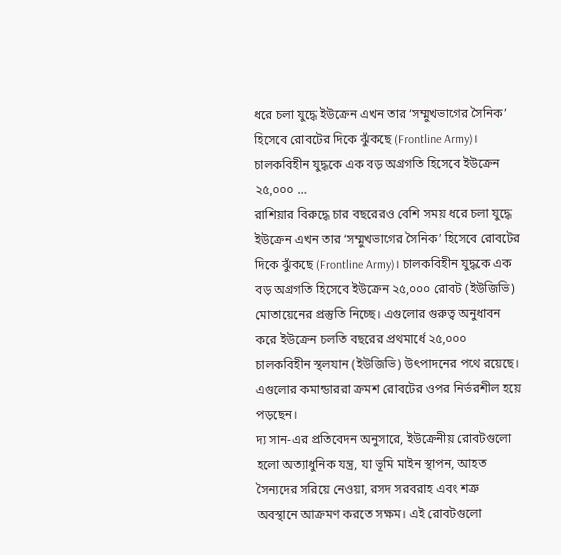ধরে চলা যুদ্ধে ইউক্রেন এখন তার ‘সম্মুখভাগের সৈনিক’ হিসেবে রোবটের দিকে ঝুঁকছে (Frontline Army)। চালকবিহীন যুদ্ধকে এক বড় অগ্রগতি হিসেবে ইউক্রেন ২৫,০০০ …
রাশিয়ার বিরুদ্ধে চার বছরেরও বেশি সময় ধরে চলা যুদ্ধে ইউক্রেন এখন তার ‘সম্মুখভাগের সৈনিক’ হিসেবে রোবটের দিকে ঝুঁকছে (Frontline Army)। চালকবিহীন যুদ্ধকে এক বড় অগ্রগতি হিসেবে ইউক্রেন ২৫,০০০ রোবট (ইউজিভি) মোতায়েনের প্রস্তুতি নিচ্ছে। এগুলোর গুরুত্ব অনুধাবন করে ইউক্রেন চলতি বছরের প্রথমার্ধে ২৫,০০০ চালকবিহীন স্থলযান (ইউজিভি) উৎপাদনের পথে রয়েছে। এগুলোর কমান্ডাররা ক্রমশ রোবটের ওপর নির্ভরশীল হয়ে পড়ছেন।
দ্য সান-এর প্রতিবেদন অনুসারে, ইউক্রেনীয় রোবটগুলো হলো অত্যাধুনিক যন্ত্র, যা ভূমি মাইন স্থাপন, আহত সৈন্যদের সরিয়ে নেওয়া, রসদ সরবরাহ এবং শত্রু অবস্থানে আক্রমণ করতে সক্ষম। এই রোবটগুলো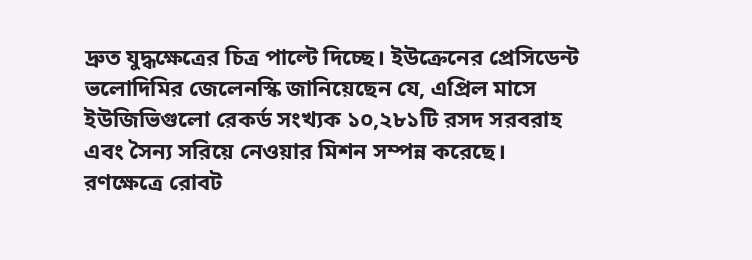দ্রুত যুদ্ধক্ষেত্রের চিত্র পাল্টে দিচ্ছে। ইউক্রেনের প্রেসিডেন্ট ভলোদিমির জেলেনস্কি জানিয়েছেন যে, এপ্রিল মাসে ইউজিভিগুলো রেকর্ড সংখ্যক ১০,২৮১টি রসদ সরবরাহ এবং সৈন্য সরিয়ে নেওয়ার মিশন সম্পন্ন করেছে।
রণক্ষেত্রে রোবট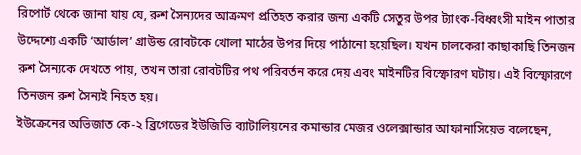রিপোর্ট থেকে জানা যায় যে, রুশ সৈন্যদের আক্রমণ প্রতিহত করার জন্য একটি সেতুর উপর ট্যাংক-বিধ্বংসী মাইন পাতার উদ্দেশ্যে একটি ‘আর্ডাল’ গ্রাউন্ড রোবটকে খোলা মাঠের উপর দিয়ে পাঠানো হয়েছিল। যখন চালকেরা কাছাকাছি তিনজন রুশ সৈন্যকে দেখতে পায়, তখন তারা রোবটটির পথ পরিবর্তন করে দেয় এবং মাইনটির বিস্ফোরণ ঘটায়। এই বিস্ফোরণে তিনজন রুশ সৈন্যই নিহত হয়।
ইউক্রেনের অভিজাত কে-২ ব্রিগেডের ইউজিভি ব্যাটালিয়নের কমান্ডার মেজর ওলেক্সান্ডার আফানাসিয়েভ বলেছেন,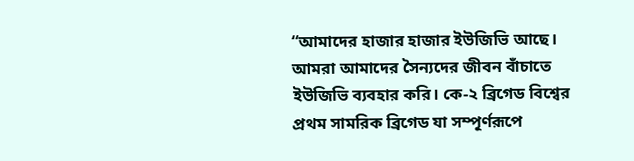“আমাদের হাজার হাজার ইউজিভি আছে। আমরা আমাদের সৈন্যদের জীবন বাঁচাতে ইউজিভি ব্যবহার করি। কে-২ ব্রিগেড বিশ্বের প্রথম সামরিক ব্রিগেড যা সম্পূর্ণরূপে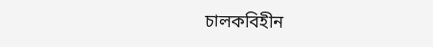চালকবিহীন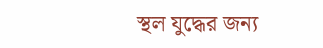স্থল যুদ্ধের জন্য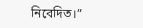নিবেদিত।”